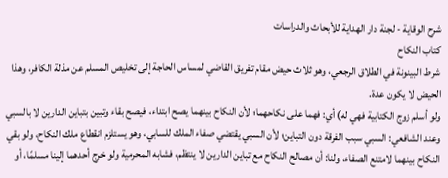شرح الوقاية - لجنة دار الهداية للأبحاث والدراسات
كتاب النكاح
شرط البينونة في الطلاق الرجعي، وهو ثلاث حيض مقام تفريق القاضي لمساس الحاجة إلى تخليص المسلم عن مذلة الكافر، وهذا الحيض لا يكون عدة.
ولو أسلم زوج الكتابية فهي له) أي: فهما على نكاحهما؛ لأن النكاح بينهما يصح ابتداء، فيصح بقاء وتبين بتباين الدارين لا بالسبي وعند الشافعي: السبي سبب الفرقة دون التباين؛ لأن السبي يقتضي صفاء الملك للسابي، وهو يستلزم انقطاع ملك النكاح، ولو بقي النكاح بينهما لامتنع الصفاء، ولنا: أن مصالح النكاح مع تباين الدارين لا ينتظم، فشابه المحرمية ولو خرج أحدهما إلينا مسلمًا، أو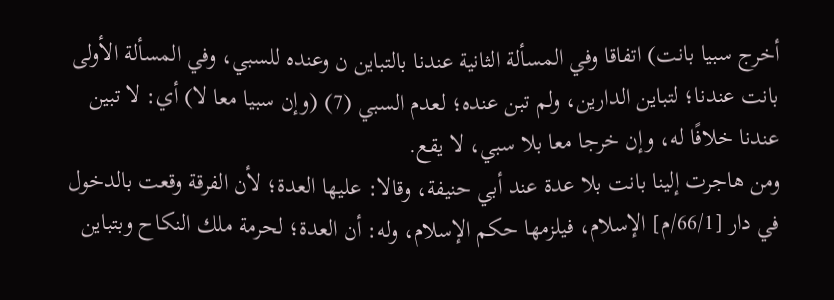أخرج سبيا بانت) اتفاقا وفي المسألة الثانية عندنا بالتباين ن وعنده للسبي، وفي المسألة الأولى بانت عندنا؛ لتباين الدارين، ولم تبن عنده؛ لعدم السبي (7) (وإن سبيا معا لا) أي: لا تبين عندنا خلافًا له، وإن خرجا معا بلا سبي، لا يقع.
ومن هاجرت إلينا بانت بلا عدة عند أبي حنيفة، وقالا: عليها العدة؛ لأن الفرقة وقعت بالدخول في دار [66/1/م] الإسلام، فيلزمها حكم الإسلام، وله: أن العدة؛ لحرمة ملك النكاح وبتباين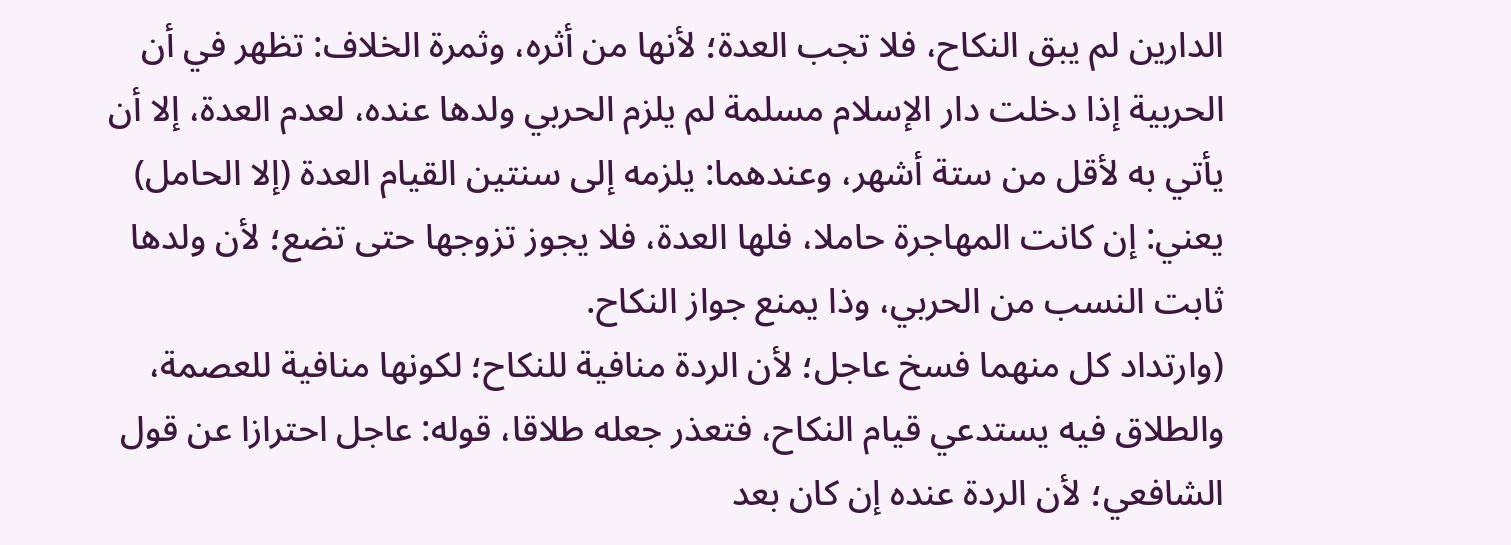الدارين لم يبق النكاح، فلا تجب العدة؛ لأنها من أثره، وثمرة الخلاف: تظهر في أن الحربية إذا دخلت دار الإسلام مسلمة لم يلزم الحربي ولدها عنده، لعدم العدة، إلا أن يأتي به لأقل من ستة أشهر، وعندهما: يلزمه إلى سنتين القيام العدة (إلا الحامل) يعني: إن كانت المهاجرة حاملا، فلها العدة، فلا يجوز تزوجها حتى تضع؛ لأن ولدها ثابت النسب من الحربي، وذا يمنع جواز النكاح.
(وارتداد كل منهما فسخ عاجل؛ لأن الردة منافية للنكاح؛ لكونها منافية للعصمة، والطلاق فيه يستدعي قيام النكاح، فتعذر جعله طلاقا، قوله: عاجل احترازا عن قول الشافعي؛ لأن الردة عنده إن كان بعد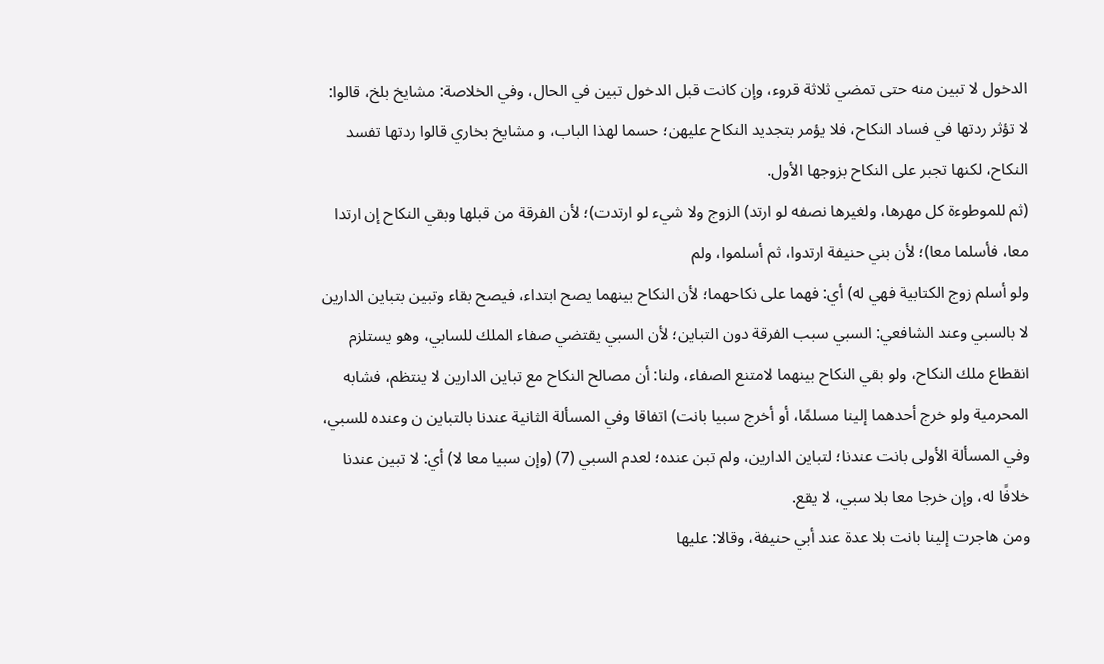الدخول لا تبين منه حتى تمضي ثلاثة قروء، وإن كانت قبل الدخول تبين في الحال، وفي الخلاصة: مشايخ بلخ، قالوا: لا تؤثر ردتها في فساد النكاح، فلا يؤمر بتجديد النكاح عليهن؛ حسما لهذا الباب، و مشايخ بخاري قالوا ردتها تفسد النكاح، لكنها تجبر على النكاح بزوجها الأول.
(ثم للموطوءة كل مهرها، ولغيرها نصفه لو ارتد) الزوج ولا شيء لو ارتدت)؛ لأن الفرقة من قبلها وبقي النكاح إن ارتدا معا، فأسلما معا)؛ لأن بني حنيفة ارتدوا، ثم أسلموا، ولم
ولو أسلم زوج الكتابية فهي له) أي: فهما على نكاحهما؛ لأن النكاح بينهما يصح ابتداء، فيصح بقاء وتبين بتباين الدارين لا بالسبي وعند الشافعي: السبي سبب الفرقة دون التباين؛ لأن السبي يقتضي صفاء الملك للسابي، وهو يستلزم انقطاع ملك النكاح، ولو بقي النكاح بينهما لامتنع الصفاء، ولنا: أن مصالح النكاح مع تباين الدارين لا ينتظم، فشابه المحرمية ولو خرج أحدهما إلينا مسلمًا، أو أخرج سبيا بانت) اتفاقا وفي المسألة الثانية عندنا بالتباين ن وعنده للسبي، وفي المسألة الأولى بانت عندنا؛ لتباين الدارين، ولم تبن عنده؛ لعدم السبي (7) (وإن سبيا معا لا) أي: لا تبين عندنا خلافًا له، وإن خرجا معا بلا سبي، لا يقع.
ومن هاجرت إلينا بانت بلا عدة عند أبي حنيفة، وقالا: عليها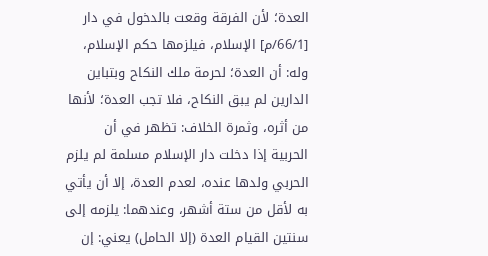العدة؛ لأن الفرقة وقعت بالدخول في دار [66/1/م] الإسلام، فيلزمها حكم الإسلام، وله: أن العدة؛ لحرمة ملك النكاح وبتباين الدارين لم يبق النكاح، فلا تجب العدة؛ لأنها من أثره، وثمرة الخلاف: تظهر في أن الحربية إذا دخلت دار الإسلام مسلمة لم يلزم الحربي ولدها عنده، لعدم العدة، إلا أن يأتي به لأقل من ستة أشهر، وعندهما: يلزمه إلى سنتين القيام العدة (إلا الحامل) يعني: إن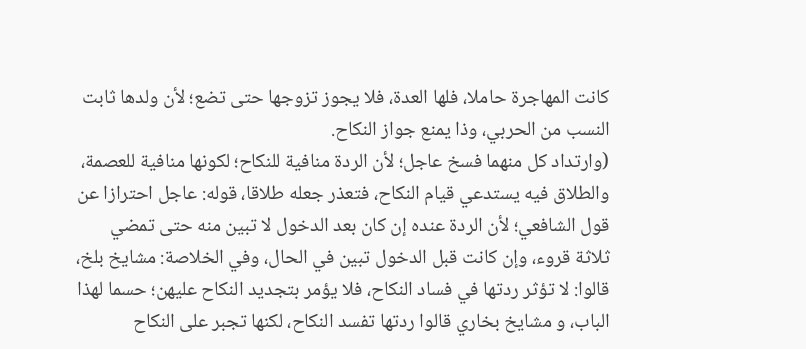كانت المهاجرة حاملا، فلها العدة، فلا يجوز تزوجها حتى تضع؛ لأن ولدها ثابت النسب من الحربي، وذا يمنع جواز النكاح.
(وارتداد كل منهما فسخ عاجل؛ لأن الردة منافية للنكاح؛ لكونها منافية للعصمة، والطلاق فيه يستدعي قيام النكاح، فتعذر جعله طلاقا، قوله: عاجل احترازا عن قول الشافعي؛ لأن الردة عنده إن كان بعد الدخول لا تبين منه حتى تمضي ثلاثة قروء، وإن كانت قبل الدخول تبين في الحال، وفي الخلاصة: مشايخ بلخ، قالوا: لا تؤثر ردتها في فساد النكاح، فلا يؤمر بتجديد النكاح عليهن؛ حسما لهذا الباب، و مشايخ بخاري قالوا ردتها تفسد النكاح، لكنها تجبر على النكاح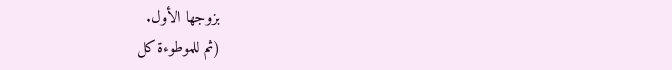بزوجها الأول.
(ثم للموطوءة كل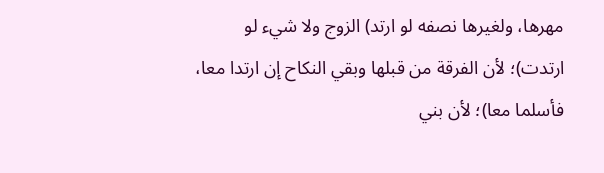مهرها، ولغيرها نصفه لو ارتد) الزوج ولا شيء لو ارتدت)؛ لأن الفرقة من قبلها وبقي النكاح إن ارتدا معا، فأسلما معا)؛ لأن بني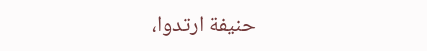حنيفة ارتدوا،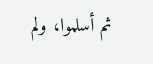ثم أسلموا، ولم